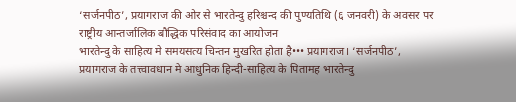‘सर्जनपीठ’, प्रयागराज की ओर से भारतेन्दु हरिश्चन्द की पुण्यतिथि (६ जनवरी) के अवसर पर राष्ट्रीय आन्तर्जालिक बौद्धिक परिसंवाद का आयोजन
भारतेन्दु के साहित्य मे समयसत्य चिन्तन मुखरित होता है••• प्रयागराज। ‘सर्जनपीठ’, प्रयागराज के तत्त्वावधान मे आधुनिक हिन्दी-साहित्य के पितामह भारतेन्दु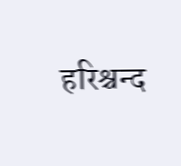हरिश्चन्द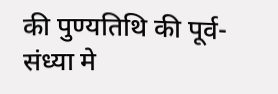की पुण्यतिथि की पूर्व-संध्या मे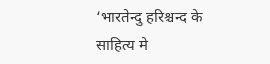‘भारतेन्दु हरिश्चन्द के साहित्य मे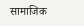सामाजिक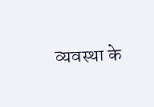व्यवस्था के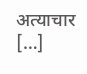अत्याचार […]